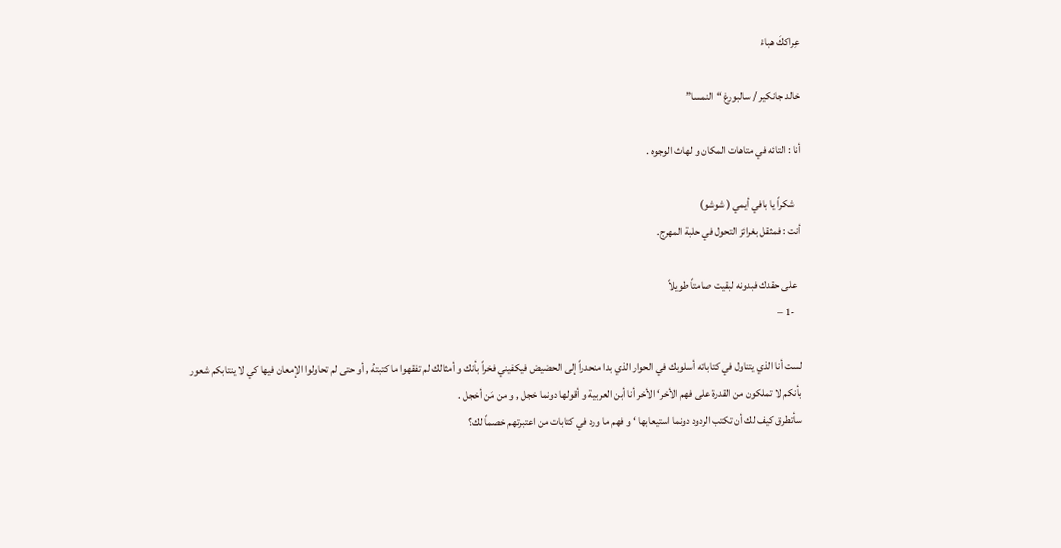عِراككَ هباءْ

خالد جانكير / سالبورغ “النمسا”

أنا : التائه في متاهات المكان و لهاث الوجوه .

   شكراً يا بافي أيمي ( شوشو)
أنت : فمثقل بغرائز التحول في حلبة المهرج.

  على حقدك فبدونه لبقيت صامتاً طويلاً
   -1 –

لست أنا الذي يتناول في كتاباته أسلوبك في الحوار الذي بدا منحدراً إلى الحضيض فيكفيني فخراً بأنك و أمثالك لم تفقهوا ما كتبتهُ , أو حتى لم تحاولوا الإمعان فيها كي لا ينتابكم شعور بأنكم لا تملكون من القدرة على فهم الأخر‘ الأخر أنا أبن العربية و أقولها دونما خجل , و من مَن أخجل .
سأتطرق كيف لك أن تكتب الردود دونما استيعابها ‘ و فهم ما ورد في كتابات من اعتبرتهم خصماً لك؟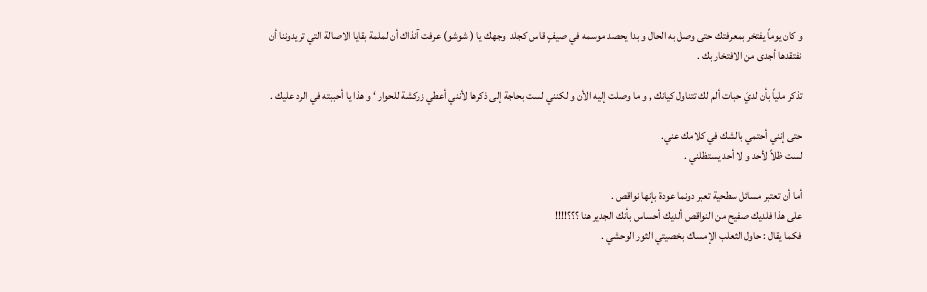و كان يوماً يفتخر بمعرفتك حتى وصل به الحال و بدا يحصد موسمه في صيفٍ قاس كجلد  وجهك يا ( شوشو) عرفت آنذاك أن لملمة بقايا الاصالة التي تريدوننا أن نفتقدها أجدى من الافتخار بك .

تذكر ملياً بأن لديَ حبات ألم لك تتناول كيانك , و ما وصلت إليه الأن و لكنني لست بحاجة إلى ذكرها لأنني أعطي زركشة للحوار ‘ و هذا يا أحببته في الرد عليك .

حتى إنني أحتمي بالشك في كلامك عني.
لست ظلاً لأحد و لا أحد يستظلني .

أما أن تعتبر مسائل سطحية تعبر دونما عودة بإنها نواقص .
على هذا فلديك صفيح من النواقص ألديك أحساس بأنك الجدير هنا ؟؟؟!!!!
فكما يقال : حاول الثعلب الإمساك بخصيتي الثور الوحشي .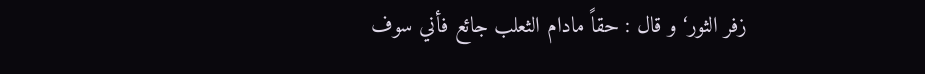زفر الثور‘ و قال : حقاً مادام الثعلب جائع فأني سوف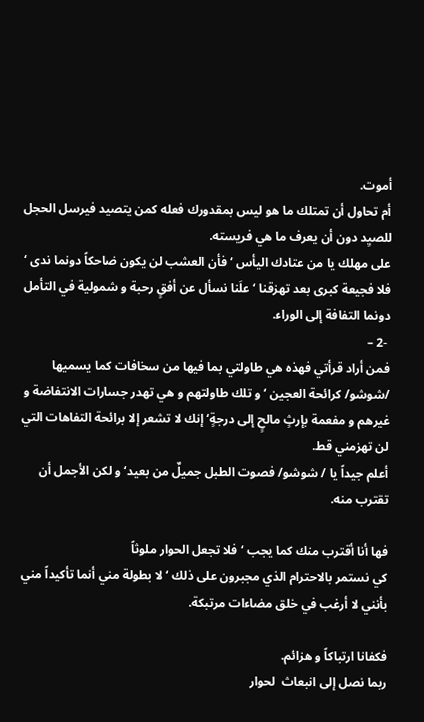أموت.
أم تحاول أن تمتلك ما هو ليس بمقدورك فعله كمن يتصيد فيرسل الحجل للصيِد دون أن يعرف ما هي فريسته.
على مهلك يا من عتادك اليأس ‘ فأن العشب لن يكون ضاحكاً دونما ندى ‘ فلا فجيعة كبرى بعد تهزقنا ‘ علَنا نسأل عن أفقٍ رحبة و شمولية في التأمل دونما التفافة إلى الوراء.
 -2 –
فمن أراد قرأتي فهذه هي طاولتي بما فيها من سخافات كما يسميها /شوشو/ كرائحة العجين ‘ و تلك طاولتهم و هي تهدر جسارات الانتفاضة و غيرهم و مفعمة بإرثٍ مالحٍ إلى درجةٍ‘ إنك لا تشعر إلا برائحة التفاهات التي لن تهزمني قط.
أعلم جيداً يا / شوشو/ فصوت الطبل جميلٌ من بعيد‘ و لكن الأجمل أن تقترب منه.

فها أنا أقترب منك كما يجب ‘ فلا تجعل الحوار ملوثاً
كي نستمر بالاحترام الذي مجبرون على ذلك ‘ لا بطولة مني أنما تأكيداً مني بأنني لا أرغب في خلق مضاءات مرتبكة.

فكفانا ارتباكاً و هزائم.
ربما نصل إلى انبعاث  لحوار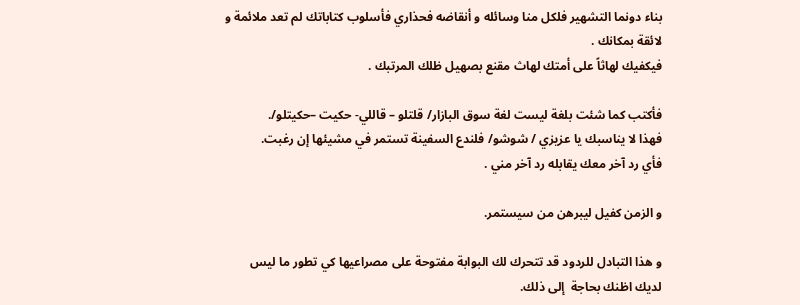بناء دونما التشهير فلكل منا وسائله و أنقاضه فحذاري فأسلوب كتاباتك لم تعد ملائمة و لائقة بمكانك .
فيكفيك لهاثاً على أمتك لهاث مقنع بصهيل ظلك المرتبك .

فأكتب كما شئت بلغة ليست لغة سوق البازار/ قلتلو – قاللي- حكيت –حكيتلو/.
فهذا لا يناسبك يا عزيزي / شوشو/ فلندع السفينة تستمر في مشيئها إن رغبت.
فأي رد آخر معك يقابله رد آخر مني .

و الزمن كفيل ليبرهن من سيستمر.

و هذا التبادل للردود قد تتحرك لك البوابة مفتوحة على مصراعيها كي تطور ما ليس لديك اظنك بحاجة  إلى ذلك.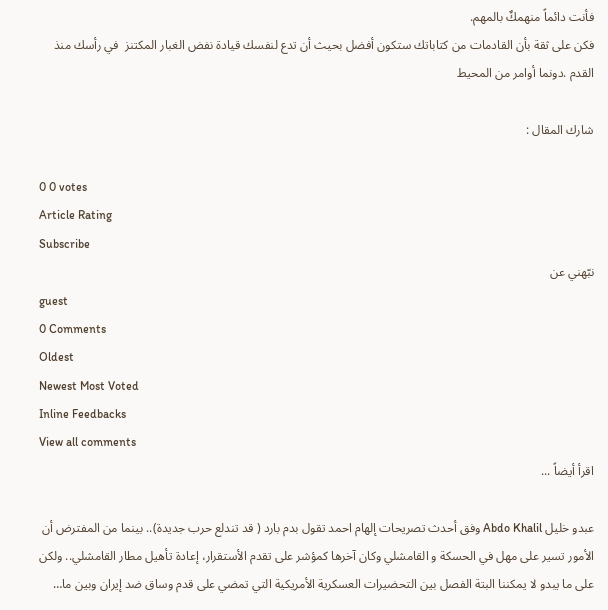فأنت دائماً منهمكٌ بالمهم.
فكن على ثقة بأن القادمات من كتاباتك ستكون أفضل بحيث أن تدع لنفسك قيادة نفض الغبار المكتنز  في رأسك منذ القدم .دونما أوامر من المحيط

شارك المقال :

0 0 votes
Article Rating
Subscribe
نبّهني عن
guest
0 Comments
Oldest
Newest Most Voted
Inline Feedbacks
View all comments
اقرأ أيضاً ...

عبدو خليل Abdo Khalil وفق أحدث تصريحات إلهام احمد تقول بدم بارد ( قد تندلع حرب جديدة).. بينما من المفترض أن الأمور تسير على مهل في الحسكة و القامشلي وكان آخرها كمؤشر على تقدم الأستقرار، إعادة تأهيل مطار القامشلي.. ولكن على ما يبدو لا يمكننا البتة الفصل بين التحضيرات العسكرية الأمريكية التي تمضي على قدم وساق ضد إيران وبين ما…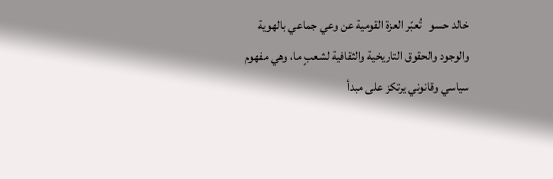خالد حسو   تُعبّر العزة القومية عن وعي جماعي بالهوية والوجود والحقوق التاريخية والثقافية لشعبٍ ما، وهي مفهوم سياسي وقانوني يرتكز على مبدأ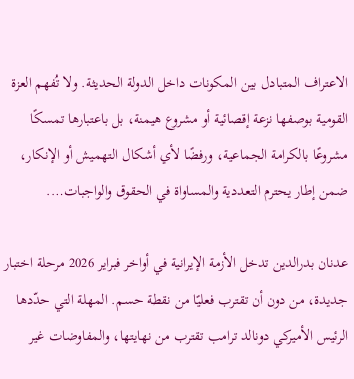الاعتراف المتبادل بين المكونات داخل الدولة الحديثة. ولا تُفهم العزة القومية بوصفها نزعة إقصائية أو مشروع هيمنة، بل باعتبارها تمسكًا مشروعًا بالكرامة الجماعية، ورفضًا لأي أشكال التهميش أو الإنكار، ضمن إطار يحترم التعددية والمساواة في الحقوق والواجبات….

عدنان بدرالدين تدخل الأزمة الإيرانية في أواخر فبراير 2026 مرحلة اختبار جديدة، من دون أن تقترب فعليًا من نقطة حسم. المهلة التي حدّدها الرئيس الأميركي دونالد ترامب تقترب من نهايتها، والمفاوضات غير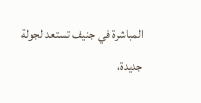المباشرة في جنيف تستعد لجولة جديدة،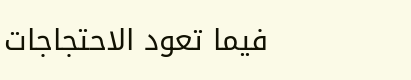فيما تعود الاحتجاجات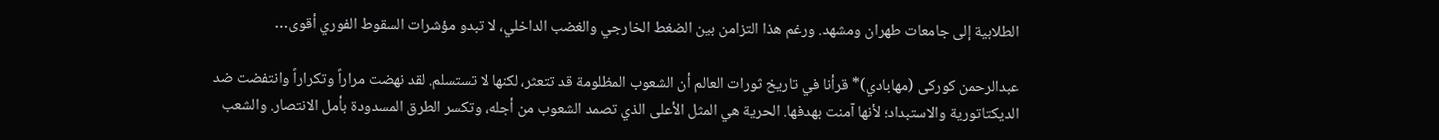الطلابية إلى جامعات طهران ومشهد. ورغم هذا التزامن بين الضغط الخارجي والغضب الداخلي، لا تبدو مؤشرات السقوط الفوري أقوى…

عبدالرحمن کورکی (مهابادي)* قرأنا في تاريخ ثورات العالم أن الشعوب المظلومة قد تتعثر، لكنها لا تستسلم. لقد نهضت مراراً وتكراراً وانتفضت ضد الديكتاتورية والاستبداد؛ لأنها آمنت بهدفها. الحرية هي المثل الأعلى الذي تصمد الشعوب من أجله، وتكسر الطرق المسدودة بأمل الانتصار. والشعب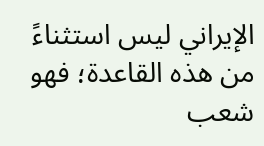الإيراني ليس استثناءً من هذه القاعدة؛ فهو شعب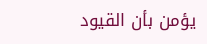يؤمن بأن القيود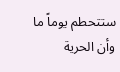ستتحطم يوماً ما وأن الحرية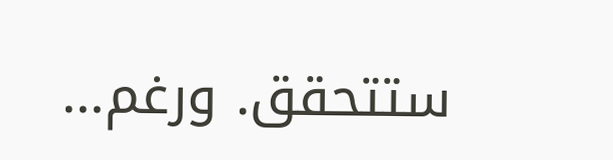ستتحقق. ورغم…